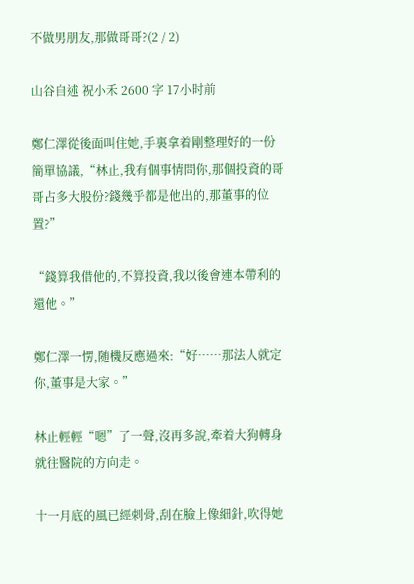不做男朋友,那做哥哥?(2 / 2)

山谷自述 祝小禾 2600 字 17小时前

鄭仁澤從後面叫住她,手裏拿着剛整理好的一份簡單協議,“林止,我有個事情問你,那個投資的哥哥占多大股份?錢幾乎都是他出的,那董事的位置?”

“錢算我借他的,不算投資,我以後會連本帶利的還他。”

鄭仁澤一愣,随機反應過來:“好……那法人就定你,董事是大家。”

林止輕輕“嗯”了一聲,沒再多說,牽着大狗轉身就往醫院的方向走。

十一月底的風已經刺骨,刮在臉上像細針,吹得她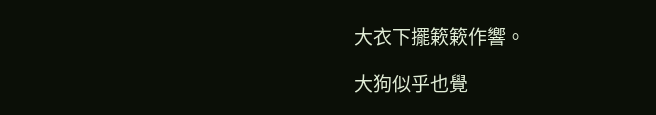大衣下擺簌簌作響。

大狗似乎也覺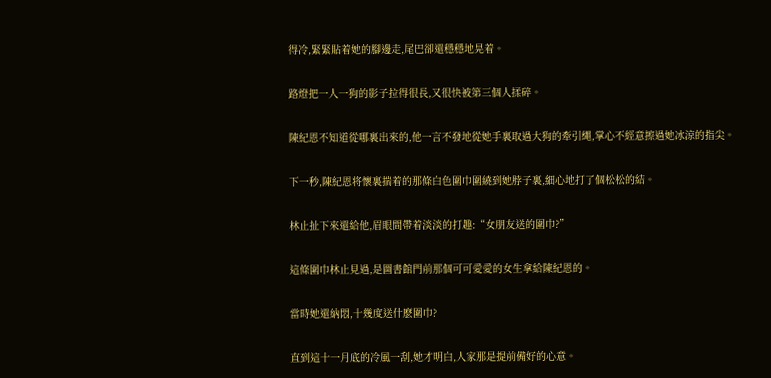得冷,緊緊貼着她的腳邊走,尾巴卻還穩穩地晃着。

路燈把一人一狗的影子拉得很長,又很快被第三個人揉碎。

陳紀恩不知道從哪裏出來的,他一言不發地從她手裏取過大狗的牽引繩,掌心不經意擦過她冰涼的指尖。

下一秒,陳紀恩将懷裏揣着的那條白色圍巾圍繞到她脖子裏,細心地打了個松松的結。

林止扯下來還給他,眉眼間帶着淡淡的打趣:“女朋友送的圍巾?”

這條圍巾林止見過,是圖書館門前那個可可愛愛的女生拿給陳紀恩的。

當時她還納悶,十幾度送什麽圍巾?

直到這十一月底的冷風一刮,她才明白,人家那是提前備好的心意。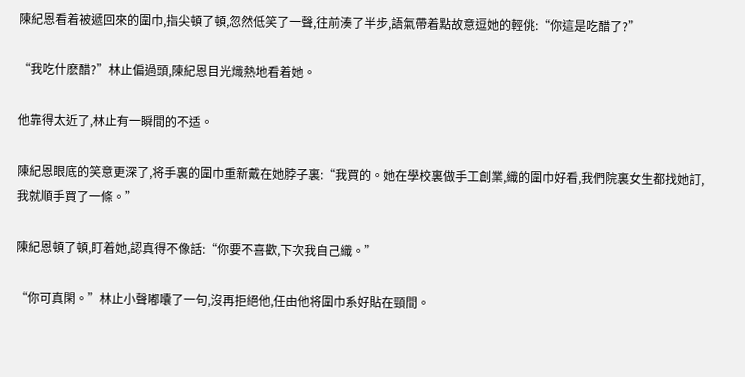陳紀恩看着被遞回來的圍巾,指尖頓了頓,忽然低笑了一聲,往前湊了半步,語氣帶着點故意逗她的輕佻:“你這是吃醋了?”

“我吃什麽醋?”林止偏過頭,陳紀恩目光熾熱地看着她。

他靠得太近了,林止有一瞬間的不适。

陳紀恩眼底的笑意更深了,将手裏的圍巾重新戴在她脖子裏:“我買的。她在學校裏做手工創業,織的圍巾好看,我們院裏女生都找她訂,我就順手買了一條。”

陳紀恩頓了頓,盯着她,認真得不像話:“你要不喜歡,下次我自己織。”

“你可真閑。”林止小聲嘟囔了一句,沒再拒絕他,任由他将圍巾系好貼在頸間。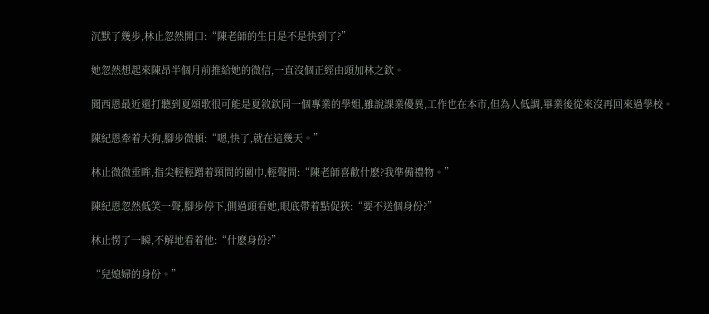沉默了幾步,林止忽然開口:“陳老師的生日是不是快到了?”

她忽然想起來陳昂半個月前推給她的微信,一直沒個正經由頭加林之欽。

聞西恩最近還打聽到夏頌歌很可能是夏敘欽同一個專業的學姐,雖說課業優異,工作也在本市,但為人低調,畢業後從來沒再回來過學校。

陳紀恩牽着大狗,腳步微頓:“嗯,快了,就在這幾天。”

林止微微垂眸,指尖輕輕蹭着頸間的圍巾,輕聲問:“陳老師喜歡什麽?我準備禮物。”

陳紀恩忽然低笑一聲,腳步停下,側過頭看她,眼底帶着點促狹:“要不送個身份?”

林止愣了一瞬,不解地看着他:“什麽身份?”

“兒媳婦的身份。”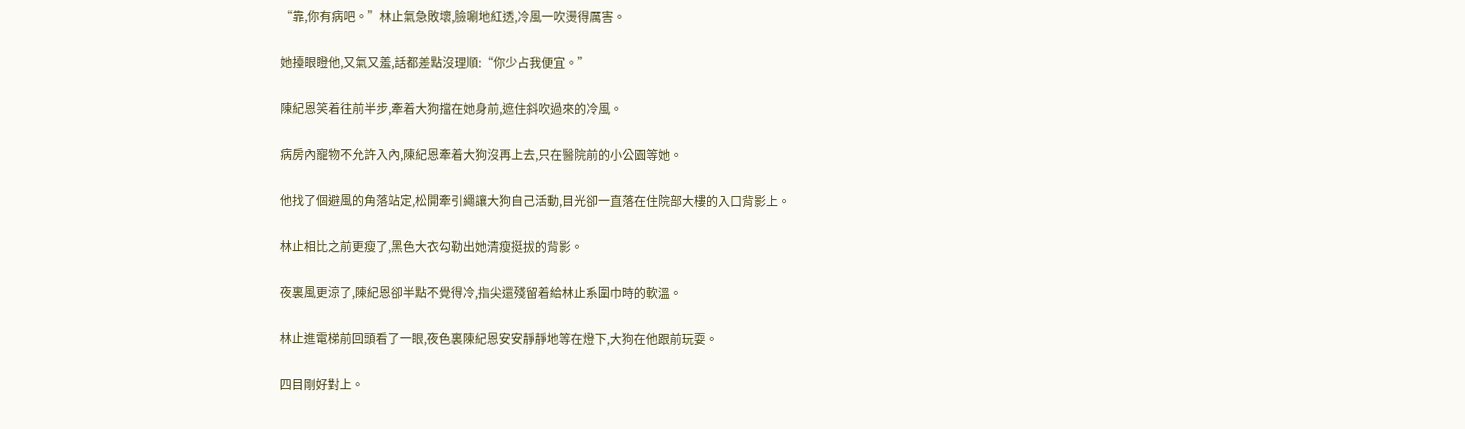“靠,你有病吧。”林止氣急敗壞,臉唰地紅透,冷風一吹燙得厲害。

她擡眼瞪他,又氣又羞,話都差點沒理順:“你少占我便宜。”

陳紀恩笑着往前半步,牽着大狗擋在她身前,遮住斜吹過來的冷風。

病房內寵物不允許入內,陳紀恩牽着大狗沒再上去,只在醫院前的小公園等她。

他找了個避風的角落站定,松開牽引繩讓大狗自己活動,目光卻一直落在住院部大樓的入口背影上。

林止相比之前更瘦了,黑色大衣勾勒出她清瘦挺拔的背影。

夜裏風更涼了,陳紀恩卻半點不覺得冷,指尖還殘留着給林止系圍巾時的軟溫。

林止進電梯前回頭看了一眼,夜色裏陳紀恩安安靜靜地等在燈下,大狗在他跟前玩耍。

四目剛好對上。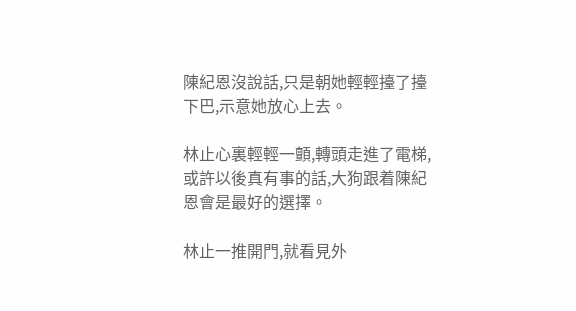陳紀恩沒說話,只是朝她輕輕擡了擡下巴,示意她放心上去。

林止心裏輕輕一顫,轉頭走進了電梯,或許以後真有事的話,大狗跟着陳紀恩會是最好的選擇。

林止一推開門,就看見外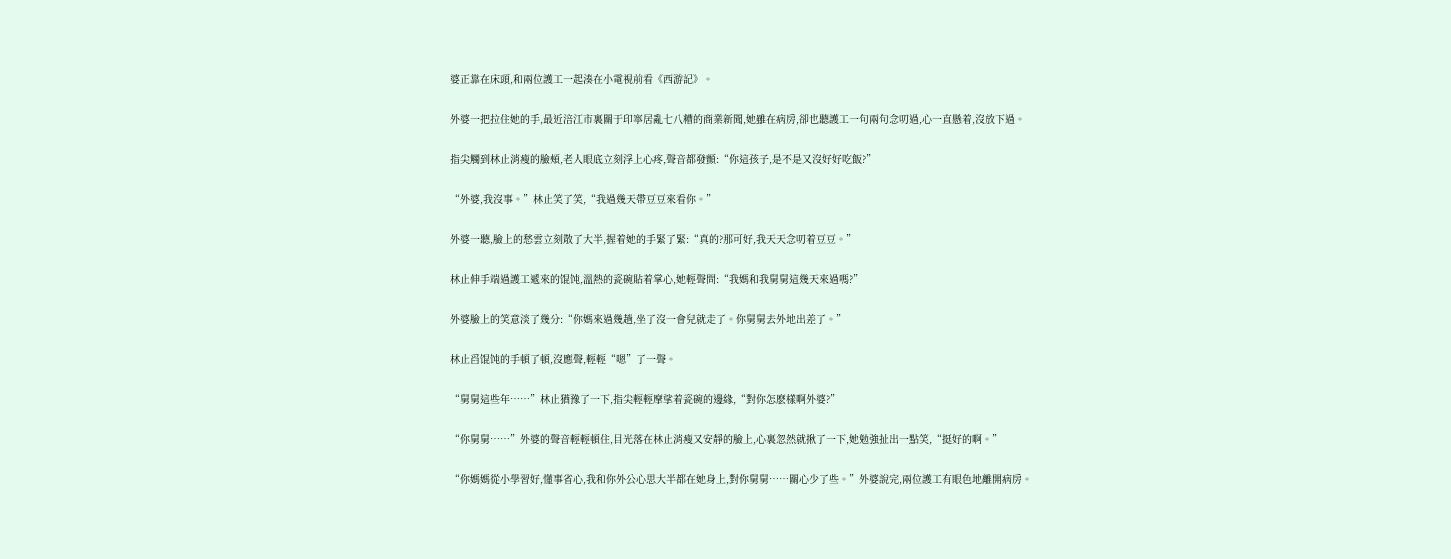婆正靠在床頭,和兩位護工一起湊在小電視前看《西游記》。

外婆一把拉住她的手,最近涪江市裏關于印寧居亂七八糟的商業新聞,她雖在病房,卻也聽護工一句兩句念叨過,心一直懸着,沒放下過。

指尖觸到林止消瘦的臉頰,老人眼底立刻浮上心疼,聲音都發顫:“你這孩子,是不是又沒好好吃飯?”

“外婆,我沒事。”林止笑了笑,“我過幾天帶豆豆來看你。”

外婆一聽,臉上的愁雲立刻散了大半,握着她的手緊了緊:“真的?那可好,我天天念叨着豆豆。”

林止伸手端過護工遞來的馄饨,溫熱的瓷碗貼着掌心,她輕聲問:“我媽和我舅舅這幾天來過嗎?”

外婆臉上的笑意淡了幾分:“你媽來過幾趟,坐了沒一會兒就走了。你舅舅去外地出差了。”

林止舀馄饨的手頓了頓,沒應聲,輕輕“嗯”了一聲。

“舅舅這些年……”林止猶豫了一下,指尖輕輕摩挲着瓷碗的邊緣,“對你怎麽樣啊外婆?”

“你舅舅……”外婆的聲音輕輕頓住,目光落在林止消瘦又安靜的臉上,心裏忽然就揪了一下,她勉強扯出一點笑,“挺好的啊。”

“你媽媽從小學習好,懂事省心,我和你外公心思大半都在她身上,對你舅舅……關心少了些。”外婆說完,兩位護工有眼色地離開病房。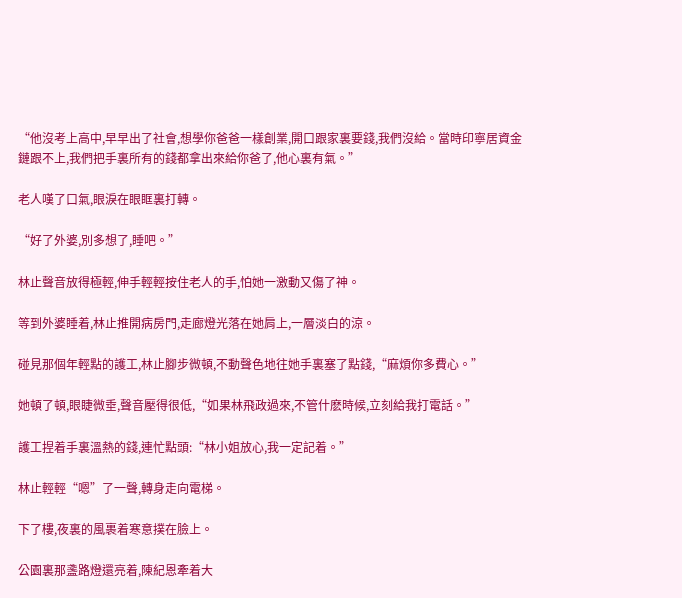“他沒考上高中,早早出了社會,想學你爸爸一樣創業,開口跟家裏要錢,我們沒給。當時印寧居資金鏈跟不上,我們把手裏所有的錢都拿出來給你爸了,他心裏有氣。”

老人嘆了口氣,眼淚在眼眶裏打轉。

“好了外婆,別多想了,睡吧。”

林止聲音放得極輕,伸手輕輕按住老人的手,怕她一激動又傷了神。

等到外婆睡着,林止推開病房門,走廊燈光落在她肩上,一層淡白的涼。

碰見那個年輕點的護工,林止腳步微頓,不動聲色地往她手裏塞了點錢,“麻煩你多費心。”

她頓了頓,眼睫微垂,聲音壓得很低,“如果林飛政過來,不管什麽時候,立刻給我打電話。”

護工捏着手裏溫熱的錢,連忙點頭:“林小姐放心,我一定記着。”

林止輕輕“嗯”了一聲,轉身走向電梯。

下了樓,夜裏的風裹着寒意撲在臉上。

公園裏那盞路燈還亮着,陳紀恩牽着大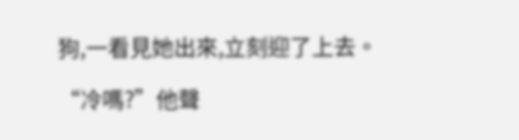狗,一看見她出來,立刻迎了上去。

“冷嗎?”他聲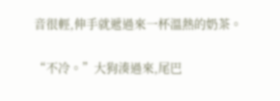音很輕,伸手就遞過來一杯溫熱的奶茶。

“不冷。”大狗湊過來,尾巴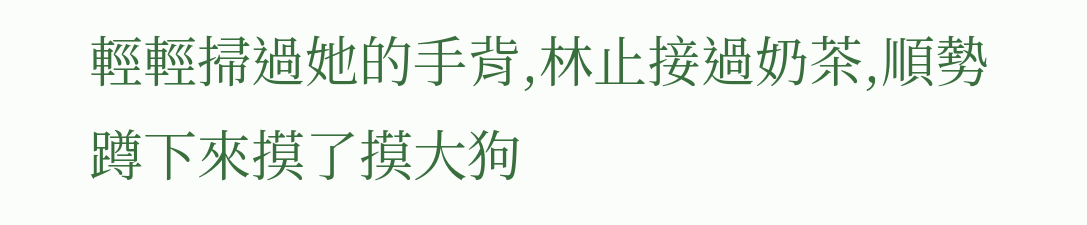輕輕掃過她的手背,林止接過奶茶,順勢蹲下來摸了摸大狗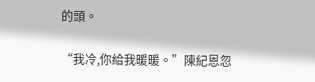的頭。

“我冷,你給我暖暖。”陳紀恩忽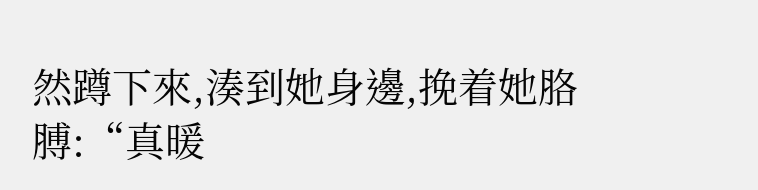然蹲下來,湊到她身邊,挽着她胳膊:“真暖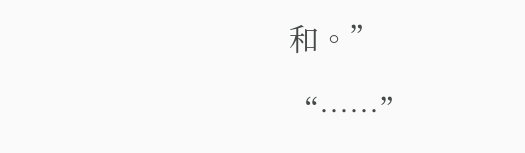和。”

“……”